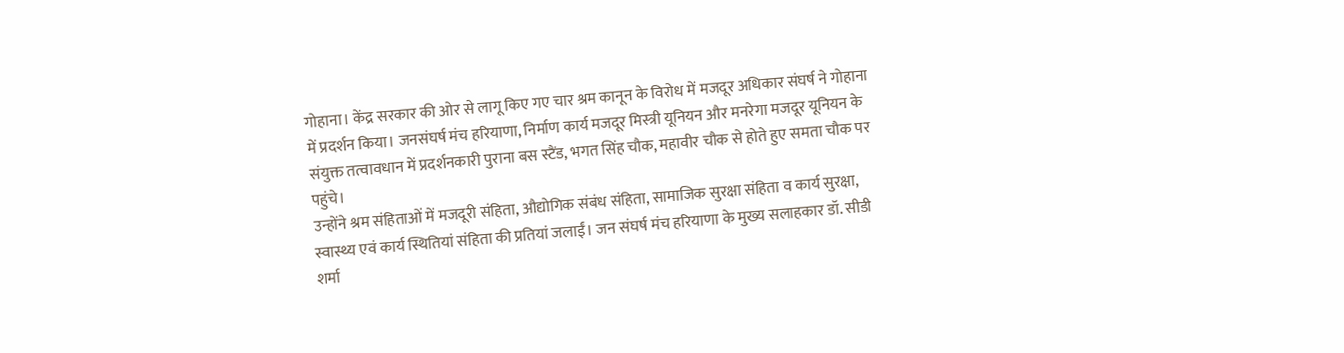गोहाना। केंद्र सरकार की ओर से लागू किए गए चार श्रम कानून के विरोध में मजदूर अधिकार संघर्ष ने गोहाना में प्रदर्शन किया। जनसंघर्ष मंच हरियाणा, निर्माण कार्य मजदूर मिस्त्री यूनियन और मनरेगा मजदूर यूनियन के संयुक्त तत्वावधान में प्रदर्शनकारी पुराना बस स्टैंड, भगत सिंह चौक, महावीर चौक से होते हुए समता चौक पर पहुंचे।
उन्होंने श्रम संहिताओं में मजदूरी संहिता, औद्योगिक संबंध संहिता, सामाजिक सुरक्षा संहिता व कार्य सुरक्षा, स्वास्थ्य एवं कार्य स्थितियां संहिता की प्रतियां जलाईं। जन संघर्ष मंच हरियाणा के मुख्य सलाहकार डॉ. सीडी शर्मा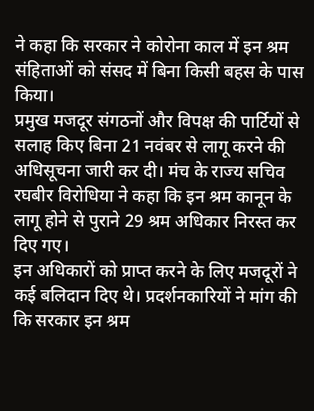ने कहा कि सरकार ने कोरोना काल में इन श्रम संहिताओं को संसद में बिना किसी बहस के पास किया।
प्रमुख मजदूर संगठनों और विपक्ष की पार्टियों से सलाह किए बिना 21 नवंबर से लागू करने की अधिसूचना जारी कर दी। मंच के राज्य सचिव रघबीर विरोधिया ने कहा कि इन श्रम कानून के लागू होने से पुराने 29 श्रम अधिकार निरस्त कर दिए गए।
इन अधिकारों को प्राप्त करने के लिए मजदूरों ने कई बलिदान दिए थे। प्रदर्शनकारियों ने मांग की कि सरकार इन श्रम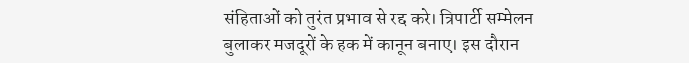संहिताओं को तुरंत प्रभाव से रद्द करे। त्रिपार्टी सम्मेलन बुलाकर मजदूरों के हक में कानून बनाए। इस दौरान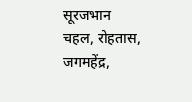सूरजभान चहल, रोहतास, जगमहेंद्र,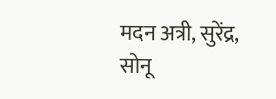मदन अत्री, सुरेंद्र, सोनू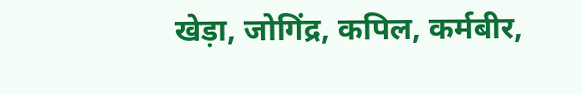खेड़ा, जोगिंद्र, कपिल, कर्मबीर,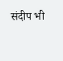संदीप भी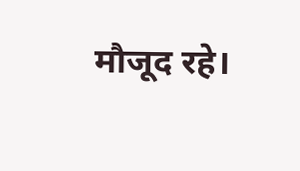मौजूद रहे।